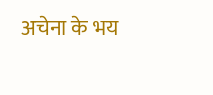अचेना के भय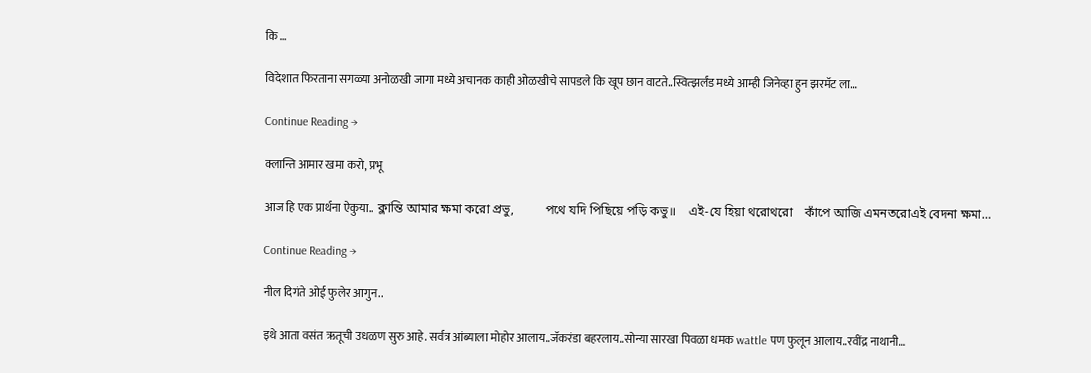कि …

विदेशात फिरताना सगळ्या अनोळखी जागा मध्ये अचानक काही ओळखीचे सापडले कि खूप छान वाटते..स्वित्झर्लंड मध्ये आम्ही जिनेव्हा हुन झरमॅट ला…

Continue Reading →

क्लान्ति आमार खमा करो, प्रभू

आज हि एक प्रार्थना ऐकुया..  ক্লান্তি আমার ক্ষমা করো প্রভু,          পথে যদি পিছিয়ে পড়ি কভু॥    এই-যে হিয়া থরোথরো    কাঁপে আজি এমনতরোএই বেদনা ক্ষমা…

Continue Reading →

नील दिगंते ओई फुलेर आगुन..

इथे आता वसंत ऋतूची उधळण सुरु आहे. सर्वत्र आंब्याला मोहोर आलाय..जॅकरंडा बहरलाय..सोन्या सारखा पिवळा धमक wattle पण फुलून आलाय..रवींद्र नाथानी…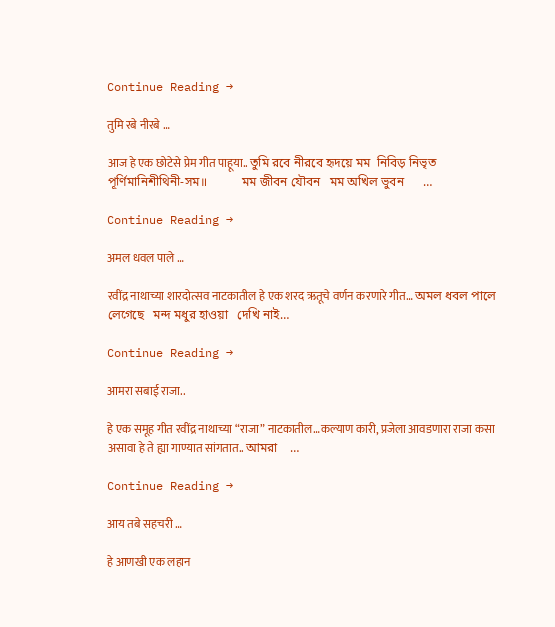Continue Reading →

तुमि रबे नीरबे …

आज हे एक छोटेसे प्रेम गीत पाहूया.. তুমি রবে নীরবে হৃদয়ে মম  নিবিড় নিভৃত পূর্ণিমানিশীথিনী-সম॥           মম জীবন যৌবন   মম অখিল ভুবন      …

Continue Reading →

अमल धवल पाले …

रवींद्र नाथाच्या शारदोत्सव नाटकातील हे एक शरद ऋतूचे वर्णन करणारे गीत… অমল ধবল পালে লেগেছে   মন্দ মধুর হাওয়া   দেখি নাই…

Continue Reading →

आमरा सबाई राजा..

हे एक समूह गीत रवींद्र नाथाच्या “राजा” नाटकातील…कल्याण कारी, प्रजेला आवडणारा राजा कसा असावा हे ते ह्या गाण्यात सांगतात.. আমরা    …

Continue Reading →

आय तबे सहचरी …

हे आणखी एक लहान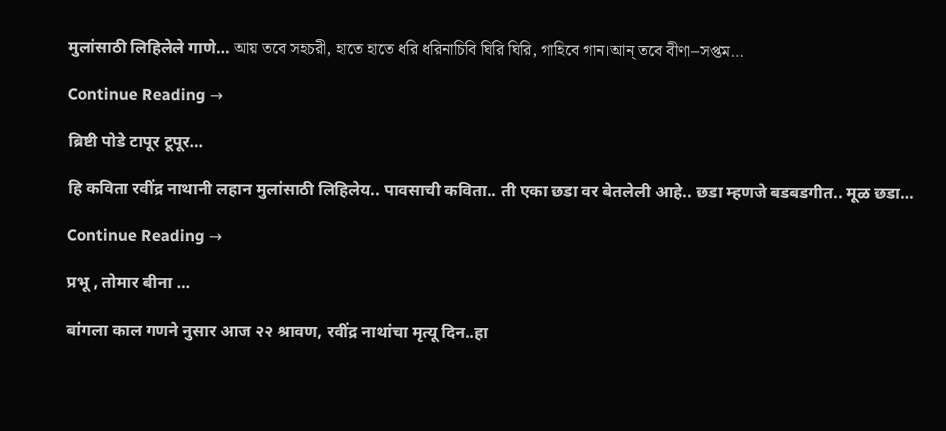मुलांसाठी लिहिलेले गाणे… আয় তবে সহচরী, হাতে হাতে ধরি ধরিনাচিবি ঘিরি ঘিরি, গাহিবে গান।আন্‌ তবে বীণা–সপ্তম…

Continue Reading →

ब्रिष्टी पोडे टापूर टूपूर…

हि कविता रवींद्र नाथानी लहान मुलांसाठी लिहिलेय.. पावसाची कविता.. ती एका छडा वर बेतलेली आहे.. छडा म्हणजे बडबडगीत.. मूळ छडा…

Continue Reading →

प्रभू , तोमार बीना …

बांगला काल गणने नुसार आज २२ श्रावण, रवींद्र नाथांचा मृत्यू दिन..हा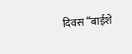दिवस “बाईशे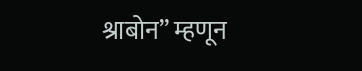श्राबोन” म्हणून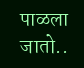पाळला जातो..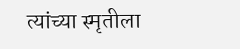त्यांच्या स्मृतीला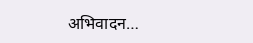अभिवादन…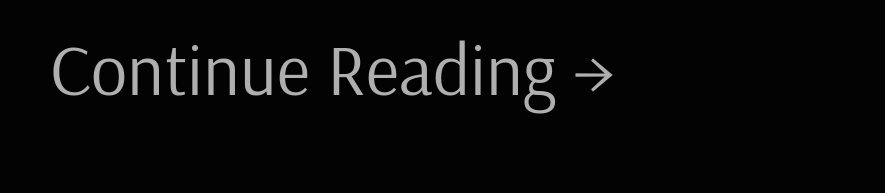Continue Reading →